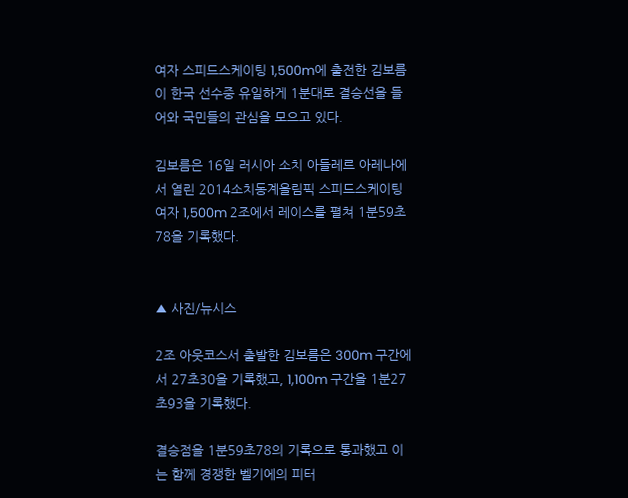여자 스피드스케이팅 1,500m에 출전한 김보름이 한국 선수중 유일하게 1분대로 결승선을 들어와 국민들의 관심을 모으고 있다.

김보름은 16일 러시아 소치 아들레르 아레나에서 열린 2014소치동계올림픽 스피드스케이팅 여자 1,500m 2조에서 레이스를 펼쳐 1분59초78을 기록했다.


▲ 사진/뉴시스

2조 아웃코스서 출발한 김보름은 300m 구간에서 27초30을 기록했고, 1,100m 구간을 1분27초93을 기록했다.

결승점을 1분59초78의 기록으로 통과했고 이는 함께 경쟁한 벨기에의 피터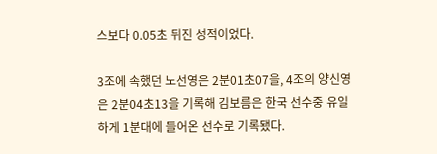스보다 0.05초 뒤진 성적이었다.

3조에 속했던 노선영은 2분01초07을, 4조의 양신영은 2분04초13을 기록해 김보름은 한국 선수중 유일하게 1분대에 들어온 선수로 기록됐다.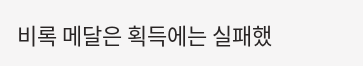비록 메달은 획득에는 실패했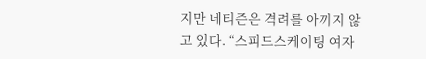지만 네티즌은 격려를 아끼지 않고 있다. “스피드스케이팅 여자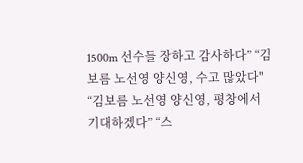1500m 선수들 장하고 감사하다” “김보름 노선영 양신영, 수고 많았다" “김보름 노선영 양신영, 평창에서 기대하겠다” “스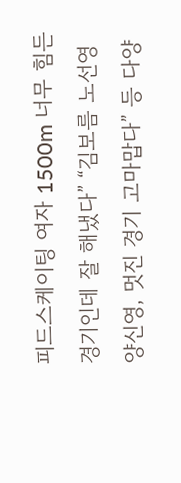피드스케이팅 여자 1500m 너무 힘든 경기인데 잘 해냈다” “김보름 노선영 양신영, 멋진 경기 고마맙다” 등 다양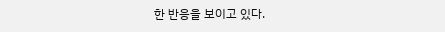한 반응을 보이고 있다.